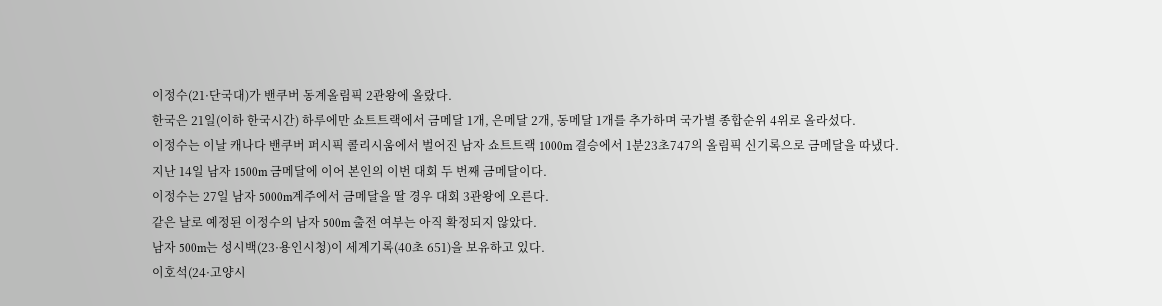이정수(21·단국대)가 밴쿠버 동계올림픽 2관왕에 올랐다.
한국은 21일(이하 한국시간) 하루에만 쇼트트랙에서 금메달 1개, 은메달 2개, 동메달 1개를 추가하며 국가별 종합순위 4위로 올라섰다.
이정수는 이날 캐나다 밴쿠버 퍼시픽 콜리시움에서 벌어진 남자 쇼트트랙 1000m 결승에서 1분23초747의 올림픽 신기록으로 금메달을 따냈다.
지난 14일 남자 1500m 금메달에 이어 본인의 이번 대회 두 번째 금메달이다.
이정수는 27일 남자 5000m계주에서 금메달을 딸 경우 대회 3관왕에 오른다.
같은 날로 예정된 이정수의 남자 500m 출전 여부는 아직 확정되지 않았다.
남자 500m는 성시백(23·용인시청)이 세계기록(40초 651)을 보유하고 있다.
이호석(24·고양시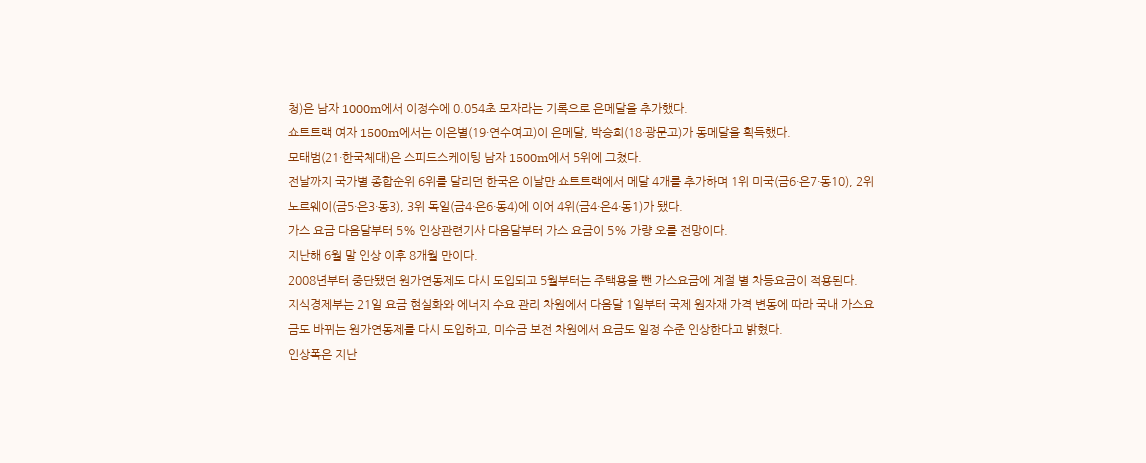청)은 남자 1000m에서 이정수에 0.054초 모자라는 기록으로 은메달을 추가했다.
쇼트트랙 여자 1500m에서는 이은별(19·연수여고)이 은메달, 박승희(18·광문고)가 동메달을 획득했다.
모태범(21·한국체대)은 스피드스케이팅 남자 1500m에서 5위에 그쳤다.
전날까지 국가별 종합순위 6위를 달리던 한국은 이날만 쇼트트랙에서 메달 4개를 추가하며 1위 미국(금6·은7·동10), 2위 노르웨이(금5·은3·동3), 3위 독일(금4·은6·동4)에 이어 4위(금4·은4·동1)가 됐다.
가스 요금 다음달부터 5% 인상관련기사 다음달부터 가스 요금이 5% 가량 오를 전망이다.
지난해 6월 말 인상 이후 8개월 만이다.
2008년부터 중단됐던 원가연동제도 다시 도입되고 5월부터는 주택용을 뺀 가스요금에 계절 별 차등요금이 적용된다.
지식경제부는 21일 요금 현실화와 에너지 수요 관리 차원에서 다음달 1일부터 국제 원자재 가격 변동에 따라 국내 가스요금도 바뀌는 원가연동제를 다시 도입하고, 미수금 보전 차원에서 요금도 일정 수준 인상한다고 밝혔다.
인상폭은 지난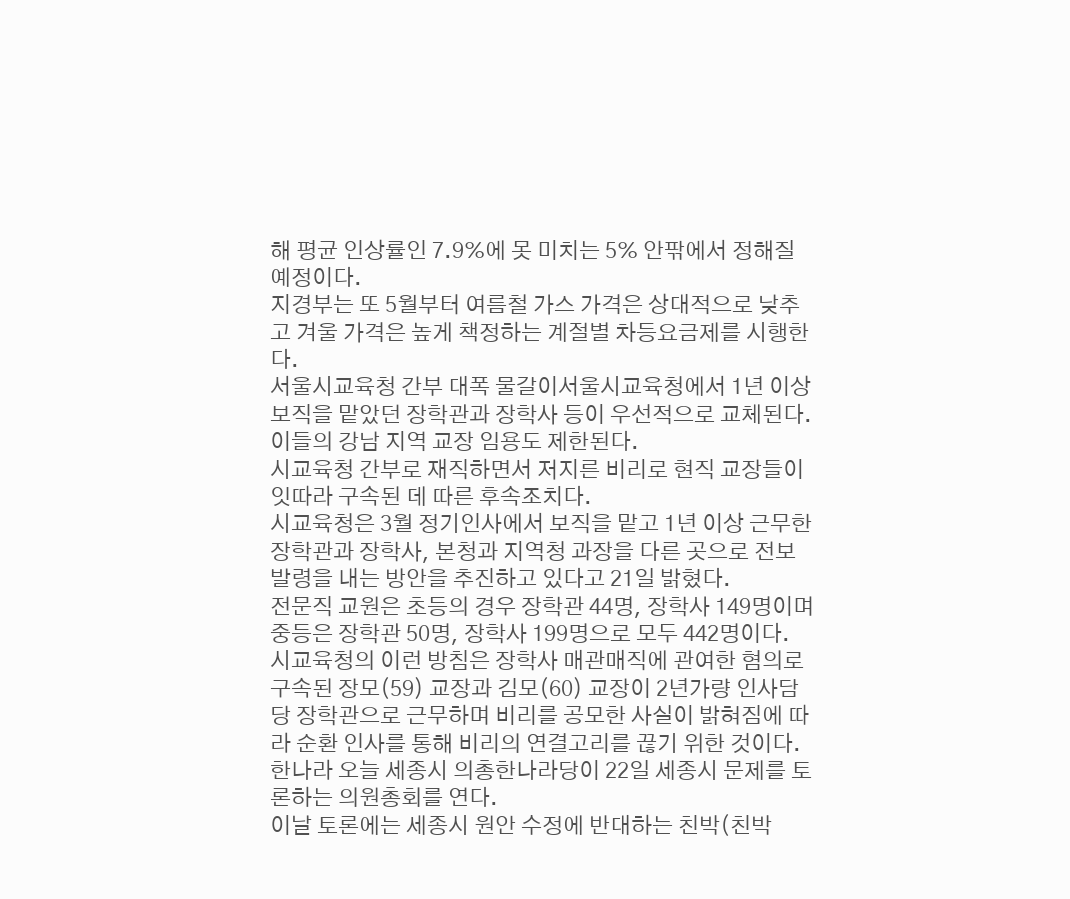해 평균 인상률인 7.9%에 못 미치는 5% 안팎에서 정해질 예정이다.
지경부는 또 5월부터 여름철 가스 가격은 상대적으로 낮추고 겨울 가격은 높게 책정하는 계절별 차등요금제를 시행한다.
서울시교육청 간부 대폭 물갈이서울시교육청에서 1년 이상 보직을 맡았던 장학관과 장학사 등이 우선적으로 교체된다.
이들의 강남 지역 교장 임용도 제한된다.
시교육청 간부로 재직하면서 저지른 비리로 현직 교장들이 잇따라 구속된 데 따른 후속조치다.
시교육청은 3월 정기인사에서 보직을 맡고 1년 이상 근무한 장학관과 장학사, 본청과 지역청 과장을 다른 곳으로 전보 발령을 내는 방안을 추진하고 있다고 21일 밝혔다.
전문직 교원은 초등의 경우 장학관 44명, 장학사 149명이며 중등은 장학관 50명, 장학사 199명으로 모두 442명이다.
시교육청의 이런 방침은 장학사 매관매직에 관여한 혐의로 구속된 장모(59) 교장과 김모(60) 교장이 2년가량 인사담당 장학관으로 근무하며 비리를 공모한 사실이 밝혀짐에 따라 순환 인사를 통해 비리의 연결고리를 끊기 위한 것이다.
한나라 오늘 세종시 의총한나라당이 22일 세종시 문제를 토론하는 의원총회를 연다.
이날 토론에는 세종시 원안 수정에 반대하는 친박(친박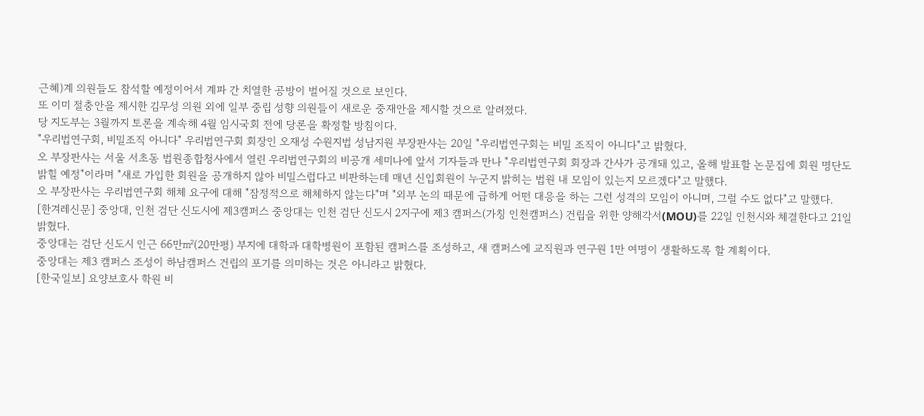근혜)계 의원들도 참석할 예정이어서 계파 간 치열한 공방이 벌어질 것으로 보인다.
또 이미 절충안을 제시한 김무성 의원 외에 일부 중립 성향 의원들이 새로운 중재안을 제시할 것으로 알려졌다.
당 지도부는 3월까지 토론을 계속해 4월 임시국회 전에 당론을 확정할 방침이다.
"우리법연구회, 비밀조직 아니다" 우리법연구회 회장인 오재성 수원지법 성남지원 부장판사는 20일 "우리법연구회는 비밀 조직이 아니다"고 밝혔다.
오 부장판사는 서울 서초동 법원종합청사에서 열린 우리법연구회의 비공개 세미나에 앞서 기자들과 만나 "우리법연구회 회장과 간사가 공개돼 있고, 올해 발표할 논문집에 회원 명단도 밝힐 예정"이라며 "새로 가입한 회원을 공개하지 않아 비밀스럽다고 비판하는데 매년 신입회원이 누군지 밝히는 법원 내 모임이 있는지 모르겠다"고 말했다.
오 부장판사는 우리법연구회 해체 요구에 대해 "잠정적으로 해체하지 않는다"며 "외부 논의 때문에 급하게 어떤 대응을 하는 그런 성격의 모임이 아니며, 그럴 수도 없다"고 말했다.
[한겨레신문] 중앙대, 인천 검단 신도시에 제3캠퍼스 중앙대는 인천 검단 신도시 2지구에 제3 캠퍼스(가칭 인천캠퍼스) 건립을 위한 양해각서(MOU)를 22일 인천시와 체결한다고 21일 밝혔다.
중앙대는 검단 신도시 인근 66만㎡(20만평) 부지에 대학과 대학병원이 포함된 캠퍼스를 조성하고, 새 캠퍼스에 교직원과 연구원 1만 여명이 생활하도록 할 계획이다.
중앙대는 제3 캠퍼스 조성이 하남캠퍼스 건립의 포기를 의미하는 것은 아니라고 밝혔다.
[한국일보] 요양보호사 학원 비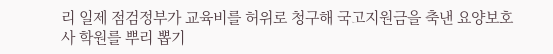리 일제 점검정부가 교육비를 허위로 청구해 국고지원금을 축낸 요양보호사 학원를 뿌리 뽑기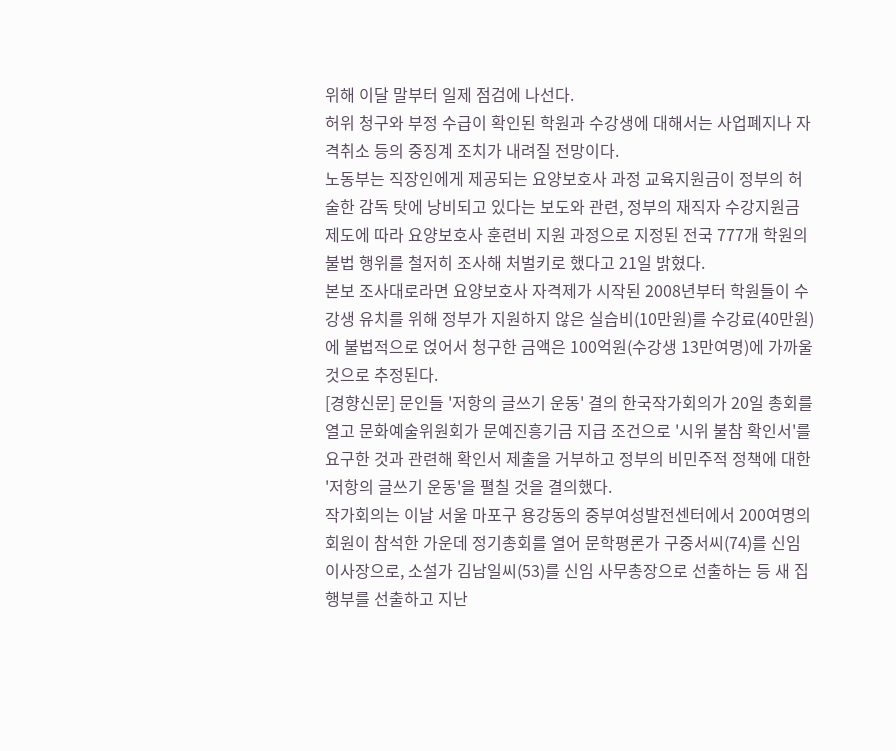위해 이달 말부터 일제 점검에 나선다.
허위 청구와 부정 수급이 확인된 학원과 수강생에 대해서는 사업폐지나 자격취소 등의 중징계 조치가 내려질 전망이다.
노동부는 직장인에게 제공되는 요양보호사 과정 교육지원금이 정부의 허술한 감독 탓에 낭비되고 있다는 보도와 관련, 정부의 재직자 수강지원금 제도에 따라 요양보호사 훈련비 지원 과정으로 지정된 전국 777개 학원의 불법 행위를 철저히 조사해 처벌키로 했다고 21일 밝혔다.
본보 조사대로라면 요양보호사 자격제가 시작된 2008년부터 학원들이 수강생 유치를 위해 정부가 지원하지 않은 실습비(10만원)를 수강료(40만원)에 불법적으로 얹어서 청구한 금액은 100억원(수강생 13만여명)에 가까울 것으로 추정된다.
[경향신문] 문인들 '저항의 글쓰기 운동' 결의 한국작가회의가 20일 총회를 열고 문화예술위원회가 문예진흥기금 지급 조건으로 '시위 불참 확인서'를 요구한 것과 관련해 확인서 제출을 거부하고 정부의 비민주적 정책에 대한 '저항의 글쓰기 운동'을 펼칠 것을 결의했다.
작가회의는 이날 서울 마포구 용강동의 중부여성발전센터에서 200여명의 회원이 참석한 가운데 정기총회를 열어 문학평론가 구중서씨(74)를 신임 이사장으로, 소설가 김남일씨(53)를 신임 사무총장으로 선출하는 등 새 집행부를 선출하고 지난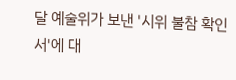달 예술위가 보낸 '시위 불참 확인서'에 대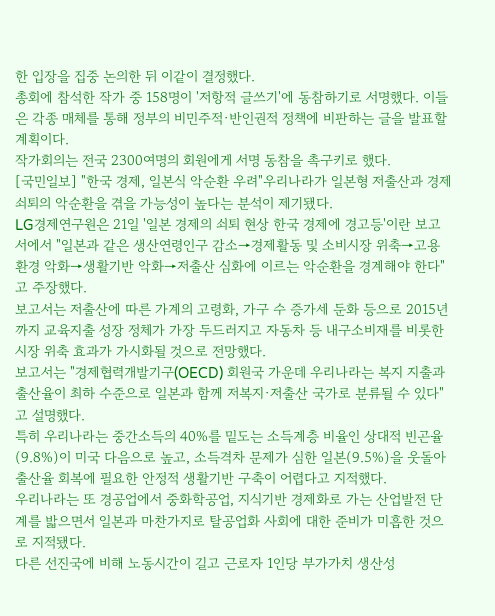한 입장을 집중 논의한 뒤 이같이 결정했다.
총회에 참석한 작가 중 158명이 '저항적 글쓰기'에 동참하기로 서명했다. 이들은 각종 매체를 통해 정부의 비민주적·반인권적 정책에 비판하는 글을 발표할 계획이다.
작가회의는 전국 2300여명의 회원에게 서명 동참을 촉구키로 했다.
[국민일보] "한국 경제, 일본식 악순환 우려"우리나라가 일본형 저출산과 경제 쇠퇴의 악순환을 겪을 가능성이 높다는 분석이 제기됐다.
LG경제연구원은 21일 '일본 경제의 쇠퇴 현상 한국 경제에 경고등'이란 보고서에서 "일본과 같은 생산연령인구 감소→경제활동 및 소비시장 위축→고용환경 악화→생활기반 악화→저출산 심화에 이르는 악순환을 경계해야 한다"고 주장했다.
보고서는 저출산에 따른 가계의 고령화, 가구 수 증가세 둔화 등으로 2015년까지 교육지출 성장 정체가 가장 두드러지고 자동차 등 내구소비재를 비롯한 시장 위축 효과가 가시화될 것으로 전망했다.
보고서는 "경제협력개발기구(OECD) 회원국 가운데 우리나라는 복지 지출과 출산율이 최하 수준으로 일본과 함께 저복지·저출산 국가로 분류될 수 있다"고 설명했다.
특히 우리나라는 중간소득의 40%를 밑도는 소득계층 비율인 상대적 빈곤율(9.8%)이 미국 다음으로 높고, 소득격차 문제가 심한 일본(9.5%)을 웃돌아 출산율 회복에 필요한 안정적 생활기반 구축이 어렵다고 지적했다.
우리나라는 또 경공업에서 중화학공업, 지식기반 경제화로 가는 산업발전 단계를 밟으면서 일본과 마찬가지로 탈공업화 사회에 대한 준비가 미흡한 것으로 지적됐다.
다른 선진국에 비해 노동시간이 길고 근로자 1인당 부가가치 생산성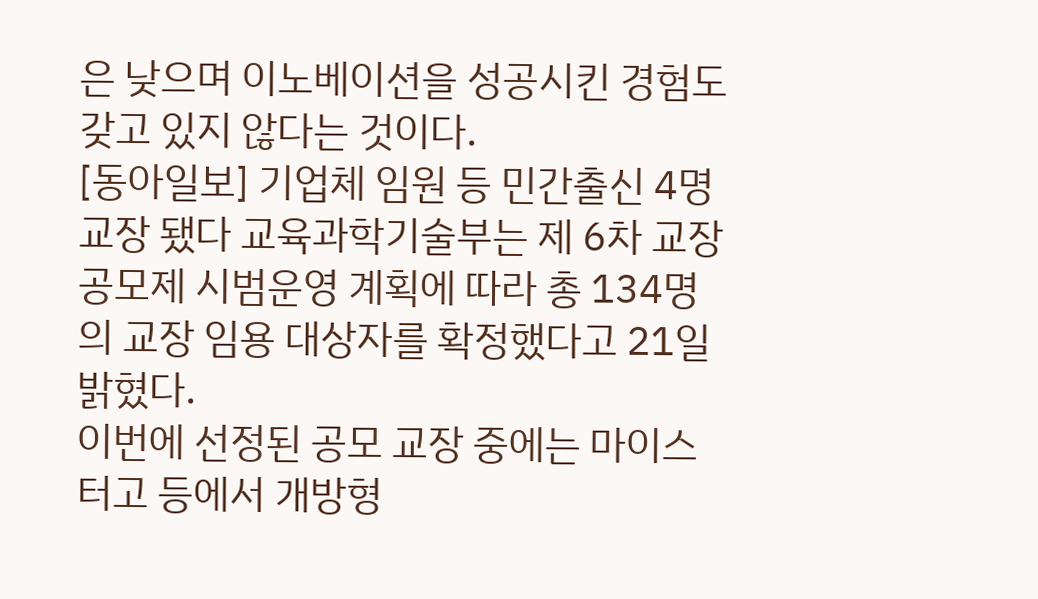은 낮으며 이노베이션을 성공시킨 경험도 갖고 있지 않다는 것이다.
[동아일보] 기업체 임원 등 민간출신 4명 교장 됐다 교육과학기술부는 제 6차 교장공모제 시범운영 계획에 따라 총 134명의 교장 임용 대상자를 확정했다고 21일 밝혔다.
이번에 선정된 공모 교장 중에는 마이스터고 등에서 개방형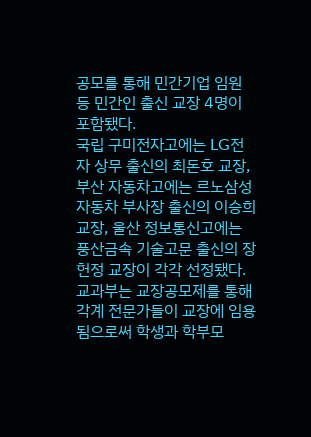공모를 통해 민간기업 임원 등 민간인 출신 교장 4명이 포함됐다.
국립 구미전자고에는 LG전자 상무 출신의 최돈호 교장, 부산 자동차고에는 르노삼성자동차 부사장 출신의 이승희 교장, 울산 정보통신고에는 풍산금속 기술고문 출신의 장헌정 교장이 각각 선정됐다.
교과부는 교장공모제를 통해 각계 전문가들이 교장에 임용됨으로써 학생과 학부모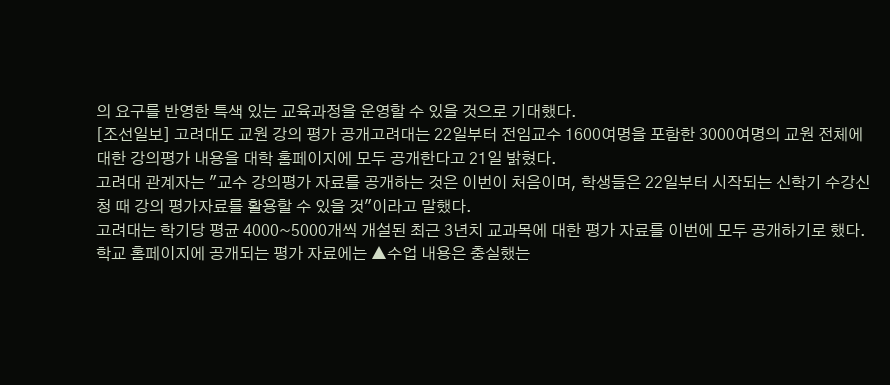의 요구를 반영한 특색 있는 교육과정을 운영할 수 있을 것으로 기대했다.
[조선일보] 고려대도 교원 강의 평가 공개고려대는 22일부터 전임교수 1600여명을 포함한 3000여명의 교원 전체에 대한 강의평가 내용을 대학 홈페이지에 모두 공개한다고 21일 밝혔다.
고려대 관계자는 "교수 강의평가 자료를 공개하는 것은 이번이 처음이며, 학생들은 22일부터 시작되는 신학기 수강신청 때 강의 평가자료를 활용할 수 있을 것"이라고 말했다.
고려대는 학기당 평균 4000~5000개씩 개설된 최근 3년치 교과목에 대한 평가 자료를 이번에 모두 공개하기로 했다.
학교 홈페이지에 공개되는 평가 자료에는 ▲수업 내용은 충실했는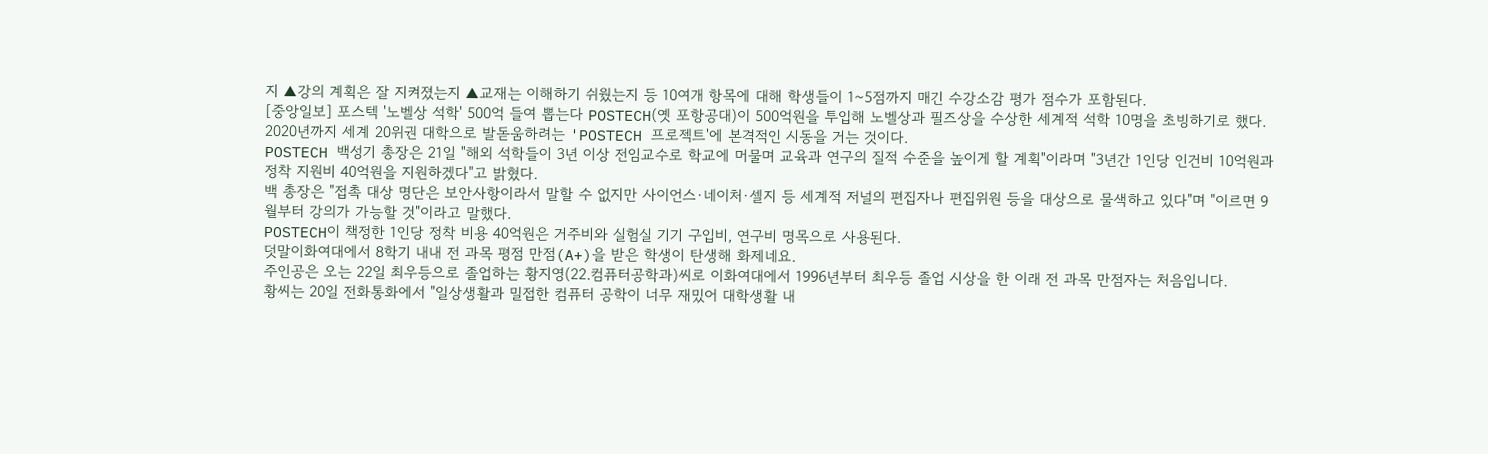지 ▲강의 계획은 잘 지켜졌는지 ▲교재는 이해하기 쉬웠는지 등 10여개 항목에 대해 학생들이 1~5점까지 매긴 수강소감 평가 점수가 포함된다.
[중앙일보] 포스텍 '노벨상 석학' 500억 들여 뽑는다 POSTECH(옛 포항공대)이 500억원을 투입해 노벨상과 필즈상을 수상한 세계적 석학 10명을 초빙하기로 했다.
2020년까지 세계 20위권 대학으로 발돋움하려는 'POSTECH 프로젝트'에 본격적인 시동을 거는 것이다.
POSTECH 백성기 총장은 21일 "해외 석학들이 3년 이상 전임교수로 학교에 머물며 교육과 연구의 질적 수준을 높이게 할 계획"이라며 "3년간 1인당 인건비 10억원과 정착 지원비 40억원을 지원하겠다"고 밝혔다.
백 총장은 "접촉 대상 명단은 보안사항이라서 말할 수 없지만 사이언스·네이처·셀지 등 세계적 저널의 편집자나 편집위원 등을 대상으로 물색하고 있다"며 "이르면 9월부터 강의가 가능할 것"이라고 말했다.
POSTECH이 책정한 1인당 정착 비용 40억원은 거주비와 실험실 기기 구입비, 연구비 명목으로 사용된다.
덧말이화여대에서 8학기 내내 전 과목 평점 만점(A+)을 받은 학생이 탄생해 화제네요.
주인공은 오는 22일 최우등으로 졸업하는 황지영(22.컴퓨터공학과)씨로 이화여대에서 1996년부터 최우등 졸업 시상을 한 이래 전 과목 만점자는 처음입니다.
황씨는 20일 전화통화에서 "일상생활과 밀접한 컴퓨터 공학이 너무 재밌어 대학생활 내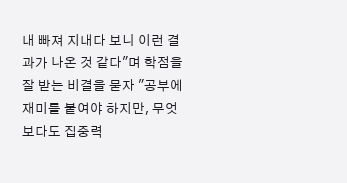내 빠져 지내다 보니 이런 결과가 나온 것 같다"며 학점을 잘 받는 비결을 묻자 "공부에 재미를 붙여야 하지만, 무엇보다도 집중력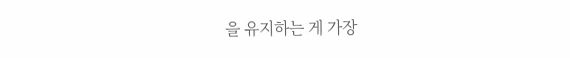을 유지하는 게 가장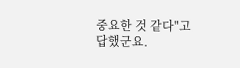중요한 것 같다"고 답했군요.